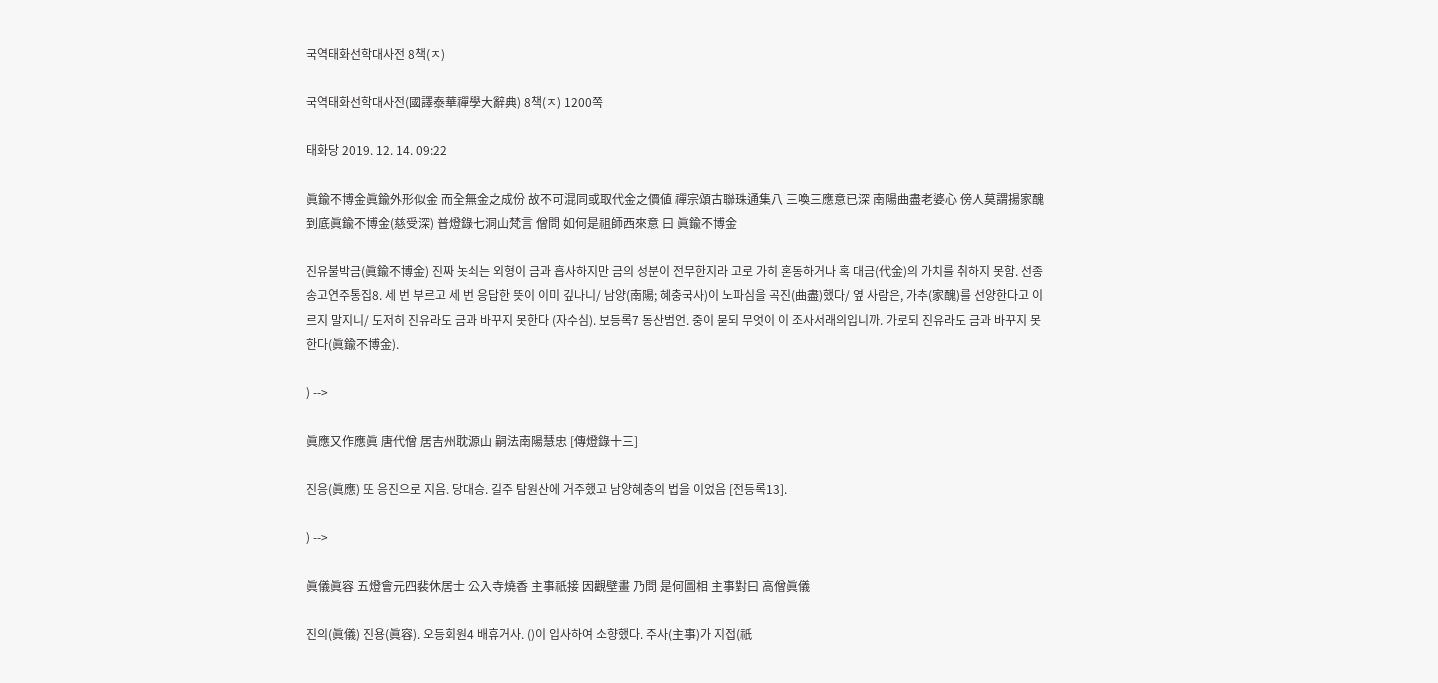국역태화선학대사전 8책(ㅈ)

국역태화선학대사전(國譯泰華禪學大辭典) 8책(ㅈ) 1200쪽

태화당 2019. 12. 14. 09:22

眞鍮不博金眞鍮外形似金 而全無金之成份 故不可混同或取代金之價値 禪宗頌古聯珠通集八 三喚三應意已深 南陽曲盡老婆心 傍人莫謂揚家醜 到底眞鍮不博金(慈受深) 普燈錄七洞山梵言 僧問 如何是祖師西來意 曰 眞鍮不博金

진유불박금(眞鍮不博金) 진짜 놋쇠는 외형이 금과 흡사하지만 금의 성분이 전무한지라 고로 가히 혼동하거나 혹 대금(代金)의 가치를 취하지 못함. 선종송고연주통집8. 세 번 부르고 세 번 응답한 뜻이 이미 깊나니/ 남양(南陽; 혜충국사)이 노파심을 곡진(曲盡)했다/ 옆 사람은, 가추(家醜)를 선양한다고 이르지 말지니/ 도저히 진유라도 금과 바꾸지 못한다 (자수심). 보등록7 동산범언. 중이 묻되 무엇이 이 조사서래의입니까. 가로되 진유라도 금과 바꾸지 못한다(眞鍮不博金).

) -->

眞應又作應眞 唐代僧 居吉州耽源山 嗣法南陽慧忠 [傳燈錄十三]

진응(眞應) 또 응진으로 지음. 당대승. 길주 탐원산에 거주했고 남양혜충의 법을 이었음 [전등록13].

) -->

眞儀眞容 五燈會元四裴休居士 公入寺燒香 主事祇接 因觀壁畫 乃問 是何圖相 主事對曰 高僧眞儀

진의(眞儀) 진용(眞容). 오등회원4 배휴거사. ()이 입사하여 소향했다. 주사(主事)가 지접(祇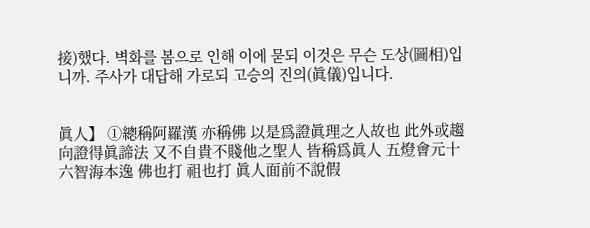接)했다. 벽화를 봄으로 인해 이에 묻되 이것은 무슨 도상(圖相)입니까. 주사가 대답해 가로되 고승의 진의(眞儀)입니다.


眞人】 ①總稱阿羅漢 亦稱佛 以是爲證眞理之人故也 此外或趨向證得眞諦法 又不自貴不賤他之聖人 皆稱爲眞人 五燈會元十六智海本逸 佛也打 祖也打 眞人面前不說假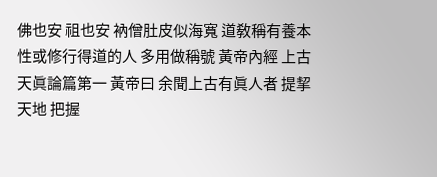佛也安 祖也安 衲僧肚皮似海寬 道敎稱有養本性或修行得道的人 多用做稱號 黃帝內經 上古天眞論篇第一 黃帝曰 余聞上古有眞人者 提挈天地 把握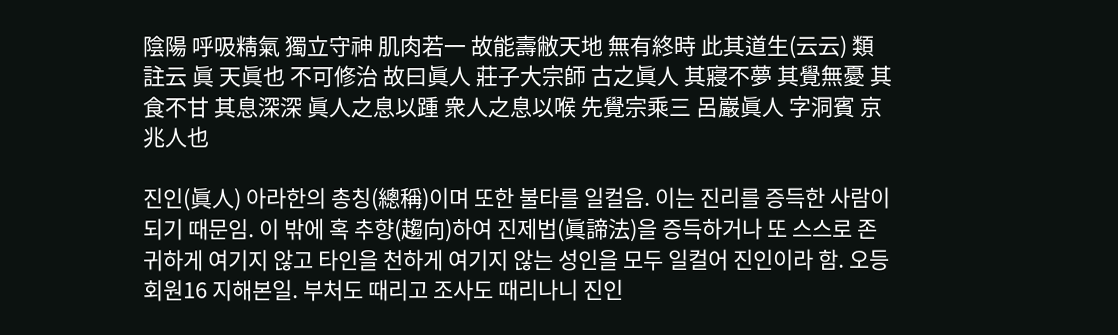陰陽 呼吸精氣 獨立守神 肌肉若一 故能壽敝天地 無有終時 此其道生(云云) 類註云 眞 天眞也 不可修治 故曰眞人 莊子大宗師 古之眞人 其寢不夢 其覺無憂 其食不甘 其息深深 眞人之息以踵 衆人之息以喉 先覺宗乘三 呂巖眞人 字洞賓 京兆人也

진인(眞人) 아라한의 총칭(總稱)이며 또한 불타를 일컬음. 이는 진리를 증득한 사람이 되기 때문임. 이 밖에 혹 추향(趨向)하여 진제법(眞諦法)을 증득하거나 또 스스로 존귀하게 여기지 않고 타인을 천하게 여기지 않는 성인을 모두 일컬어 진인이라 함. 오등회원16 지해본일. 부처도 때리고 조사도 때리나니 진인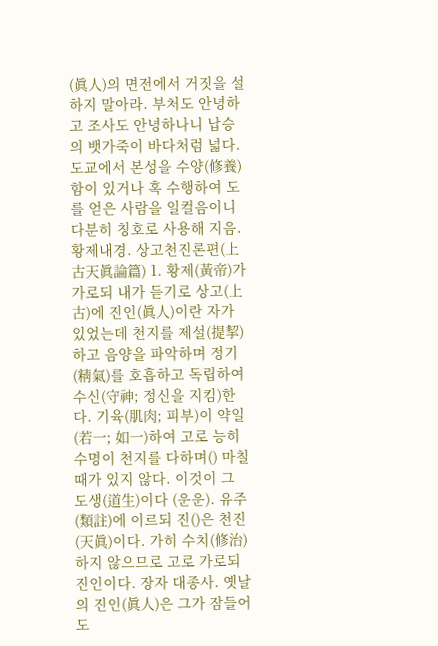(眞人)의 면전에서 거짓을 설하지 말아라. 부처도 안녕하고 조사도 안녕하나니 납승의 뱃가죽이 바다처럼 넓다. 도교에서 본성을 수양(修養)함이 있거나 혹 수행하여 도를 얻은 사람을 일컬음이니 다분히 칭호로 사용해 지음. 황제내경. 상고천진론편(上古天眞論篇) 1. 황제(黃帝)가 가로되 내가 듣기로 상고(上古)에 진인(眞人)이란 자가 있었는데 천지를 제설(提挈)하고 음양을 파악하며 정기(精氣)를 호흡하고 독립하여 수신(守神; 정신을 지킴)한다. 기육(肌肉; 피부)이 약일(若一; 如一)하여 고로 능히 수명이 천지를 다하며() 마칠 때가 있지 않다. 이것이 그 도생(道生)이다 (운운). 유주(類註)에 이르되 진()은 천진(天眞)이다. 가히 수치(修治)하지 않으므로 고로 가로되 진인이다. 장자 대종사. 옛날의 진인(眞人)은 그가 잠들어도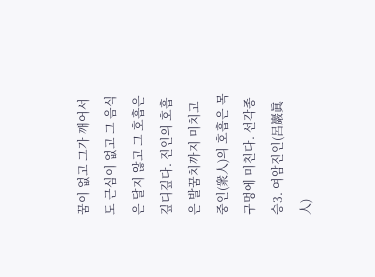꿈이 없고 그가 깨어서도 근심이 없고 그 음식은 달지 않고 그 호흡은 깊디깊다. 진인의 호흡은 발꿈치까지 미치고 중인(衆人)의 호흡은 목구멍에 미친다. 선각종승3. 여암진인(呂巖眞人)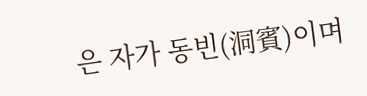은 자가 동빈(洞賓)이며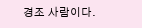경조 사람이다.